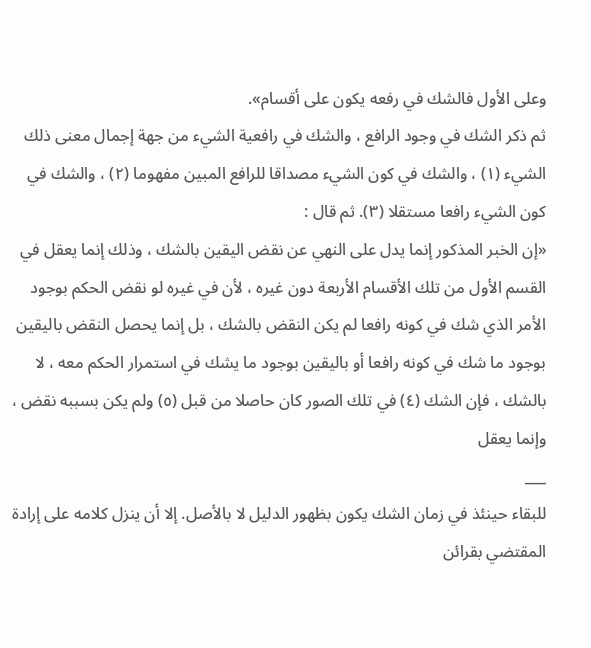وعلى الأول فالشك في رفعه يكون على أقسام».
ثم ذكر الشك في وجود الرافع ، والشك في رافعية الشيء من جهة إجمال معنى ذلك الشيء (١) ، والشك في كون الشيء مصداقا للرافع المبين مفهوما (٢) ، والشك في كون الشيء رافعا مستقلا (٣). ثم قال :
«إن الخبر المذكور إنما يدل على النهي عن نقض اليقين بالشك ، وذلك إنما يعقل في القسم الأول من تلك الأقسام الأربعة دون غيره ، لأن في غيره لو نقض الحكم بوجود الأمر الذي شك في كونه رافعا لم يكن النقض بالشك ، بل إنما يحصل النقض باليقين بوجود ما شك في كونه رافعا أو باليقين بوجود ما يشك في استمرار الحكم معه ، لا بالشك ، فإن الشك (٤) في تلك الصور كان حاصلا من قبل (٥) ولم يكن بسببه نقض ، وإنما يعقل
___
للبقاء حينئذ في زمان الشك يكون بظهور الدليل لا بالأصل. إلا أن ينزل كلامه على إرادة المقتضي بقرائن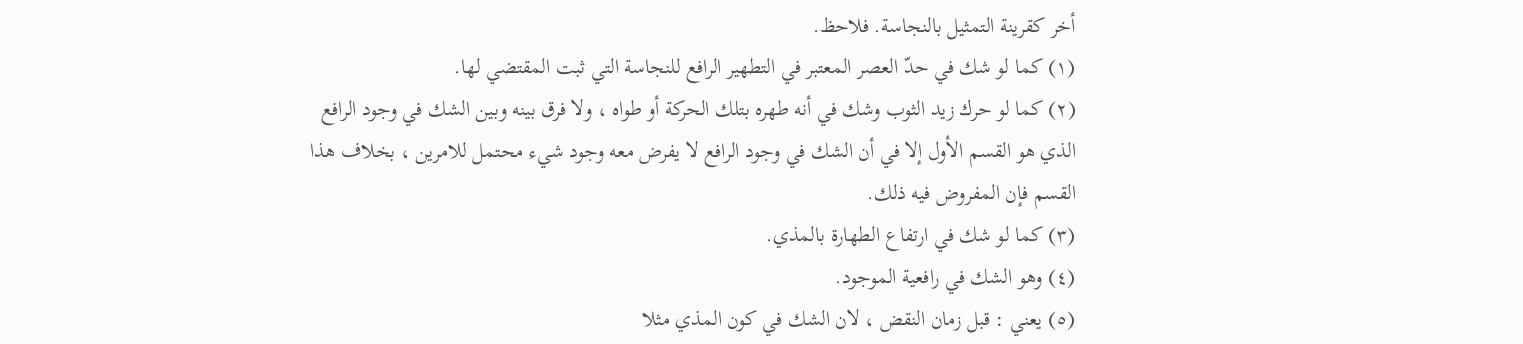أخر كقرينة التمثيل بالنجاسة. فلاحظ.
(١) كما لو شك في حدّ العصر المعتبر في التطهير الرافع للنجاسة التي ثبت المقتضي لها.
(٢) كما لو حرك زيد الثوب وشك في أنه طهره بتلك الحركة أو طواه ، ولا فرق بينه وبين الشك في وجود الرافع الذي هو القسم الأول إلا في أن الشك في وجود الرافع لا يفرض معه وجود شيء محتمل للامرين ، بخلاف هذا القسم فإن المفروض فيه ذلك.
(٣) كما لو شك في ارتفاع الطهارة بالمذي.
(٤) وهو الشك في رافعية الموجود.
(٥) يعني : قبل زمان النقض ، لان الشك في كون المذي مثلا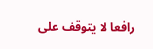رافعا لا يتوقف على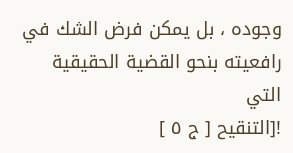وجوده ، بل يمكن فرض الشك في رافعيته بنحو القضية الحقيقية التي
![التنقيح [ ج ٥ ]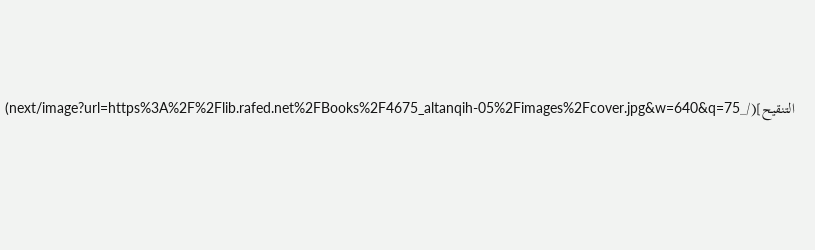التنقيح](/_next/image?url=https%3A%2F%2Flib.rafed.net%2FBooks%2F4675_altanqih-05%2Fimages%2Fcover.jpg&w=640&q=75)